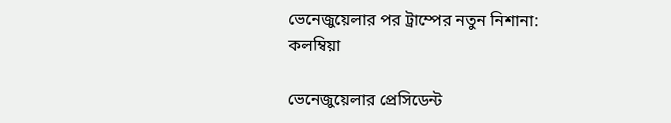ভেনেজুয়েলার পর ট্রাম্পের নতুন নিশানা: কলম্বিয়া

ভেনেজুয়েলার প্রেসিডেন্ট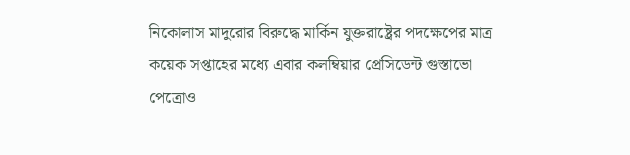নিকোলাস মাদুরোর বিরুদ্ধে মার্কিন যুক্তরাষ্ট্রের পদক্ষেপের মাত্র কয়েক সপ্তাহের মধ্যে এবার কলম্বিয়ার প্রেসিডেন্ট গুস্তাভো পেত্রোও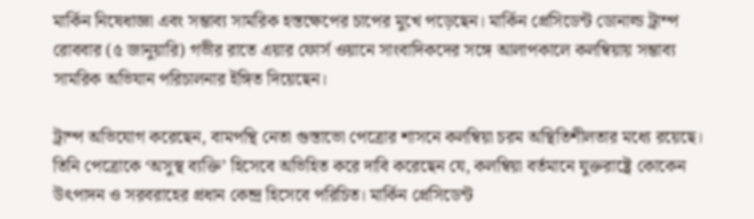মার্কিন নিষেধাজ্ঞা এবং সম্ভাব্য সামরিক হস্তক্ষেপের চাপের মুখে পড়েছেন। মার্কিন প্রেসিডেন্ট ডোনাল্ড ট্রাম্প রোববার (৫ জানুয়ারি) গভীর রাতে এয়ার ফোর্স ওয়ানে সাংবাদিকদের সঙ্গে আলাপকালে কলম্বিয়ায় সম্ভাব্য সামরিক অভিযান পরিচালনার ইঙ্গিত দিয়েছেন।

ট্রাম্প অভিযোগ করেছেন, বামপন্থি নেতা গুস্তাভো পেত্রোর শাসনে কলম্বিয়া চরম অস্থিতিশীলতার মধ্যে রয়েছে। তিনি পেত্রোকে ‘অসুস্থ ব্যক্তি’ হিসেবে অভিহিত করে দাবি করেছেন যে, কলম্বিয়া বর্তমানে যুক্তরাষ্ট্রে কোকেন উৎপাদন ও সরবরাহের প্রধান কেন্দ্র হিসেবে পরিচিত। মার্কিন প্রেসিডেন্ট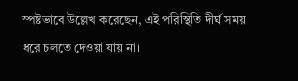স্পষ্টভাবে উল্লেখ করেছেন, এই পরিস্থিতি দীর্ঘ সময় ধরে চলতে দেওয়া যায় না।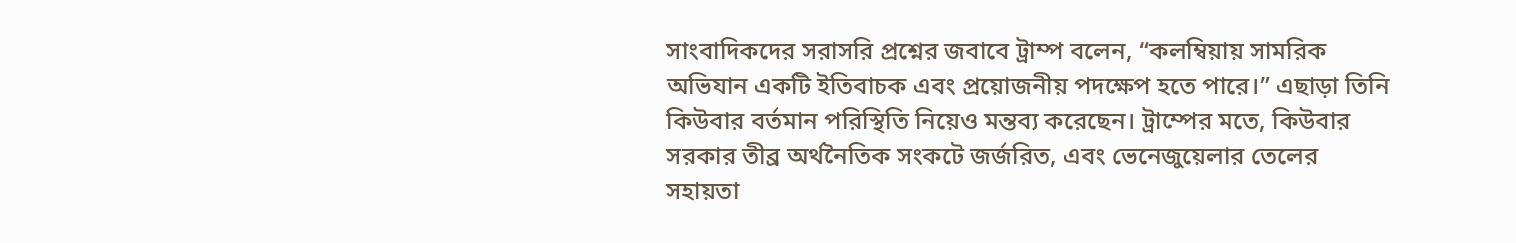সাংবাদিকদের সরাসরি প্রশ্নের জবাবে ট্রাম্প বলেন, “কলম্বিয়ায় সামরিক অভিযান একটি ইতিবাচক এবং প্রয়োজনীয় পদক্ষেপ হতে পারে।” এছাড়া তিনি কিউবার বর্তমান পরিস্থিতি নিয়েও মন্তব্য করেছেন। ট্রাম্পের মতে, কিউবার সরকার তীব্র অর্থনৈতিক সংকটে জর্জরিত, এবং ভেনেজুয়েলার তেলের সহায়তা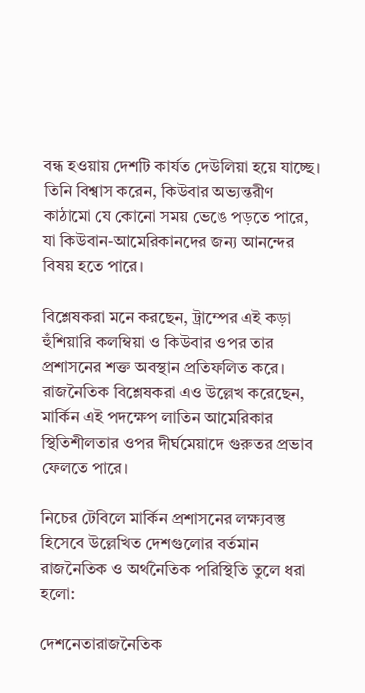বন্ধ হওয়ায় দেশটি কার্যত দেউলিয়া হয়ে যাচ্ছে। তিনি বিশ্বাস করেন, কিউবার অভ্যন্তরীণ কাঠামো যে কোনো সময় ভেঙে পড়তে পারে, যা কিউবান-আমেরিকানদের জন্য আনন্দের বিষয় হতে পারে।

বিশ্লেষকরা মনে করছেন, ট্রাম্পের এই কড়া হুঁশিয়ারি কলম্বিয়া ও কিউবার ওপর তার প্রশাসনের শক্ত অবস্থান প্রতিফলিত করে। রাজনৈতিক বিশ্লেষকরা এও উল্লেখ করেছেন, মার্কিন এই পদক্ষেপ লাতিন আমেরিকার স্থিতিশীলতার ওপর দীর্ঘমেয়াদে গুরুতর প্রভাব ফেলতে পারে।

নিচের টেবিলে মার্কিন প্রশাসনের লক্ষ্যবস্তু হিসেবে উল্লেখিত দেশগুলোর বর্তমান রাজনৈতিক ও অর্থনৈতিক পরিস্থিতি তুলে ধরা হলো:

দেশনেতারাজনৈতিক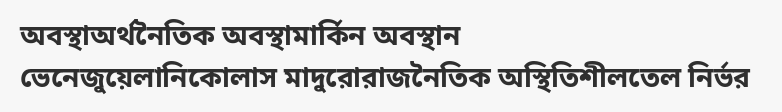অবস্থাঅর্থনৈতিক অবস্থামার্কিন অবস্থান
ভেনেজুয়েলানিকোলাস মাদুরোরাজনৈতিক অস্থিতিশীলতেল নির্ভর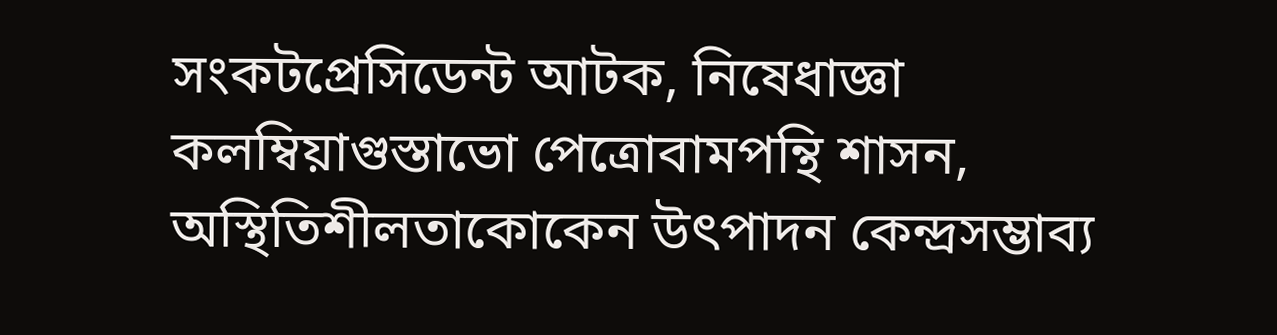সংকটপ্রেসিডেন্ট আটক, নিষেধাজ্ঞা
কলম্বিয়াগুস্তাভো পেত্রোবামপন্থি শাসন, অস্থিতিশীলতাকোকেন উৎপাদন কেন্দ্রসম্ভাব্য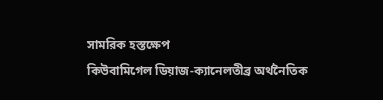সামরিক হস্তক্ষেপ
কিউবামিগেল ডিয়াজ-ক্যানেলতীব্র অর্থনৈতিক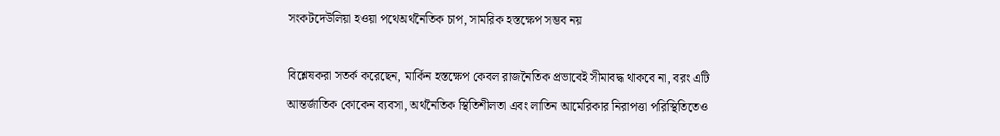সংকটদেউলিয়া হওয়া পথেঅর্থনৈতিক চাপ, সামরিক হস্তক্ষেপ সম্ভব নয়

বিশ্লেষকরা সতর্ক করেছেন, মার্কিন হস্তক্ষেপ কেবল রাজনৈতিক প্রভাবেই সীমাবদ্ধ থাকবে না, বরং এটি আন্তর্জাতিক কোকেন ব্যবসা, অর্থনৈতিক স্থিতিশীলতা এবং লাতিন আমেরিকার নিরাপত্তা পরিস্থিতিতেও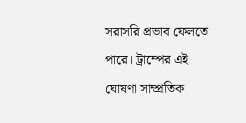সরাসরি প্রভাব ফেলতে পারে। ট্রাম্পের এই ঘোষণা সাম্প্রতিক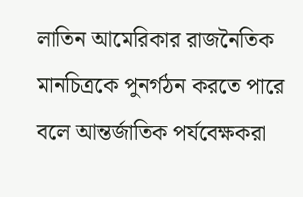লাতিন আমেরিকার রাজনৈতিক মানচিত্রকে পুনর্গঠন করতে পারে বলে আন্তর্জাতিক পর্যবেক্ষকরা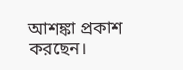আশঙ্কা প্রকাশ করছেন।